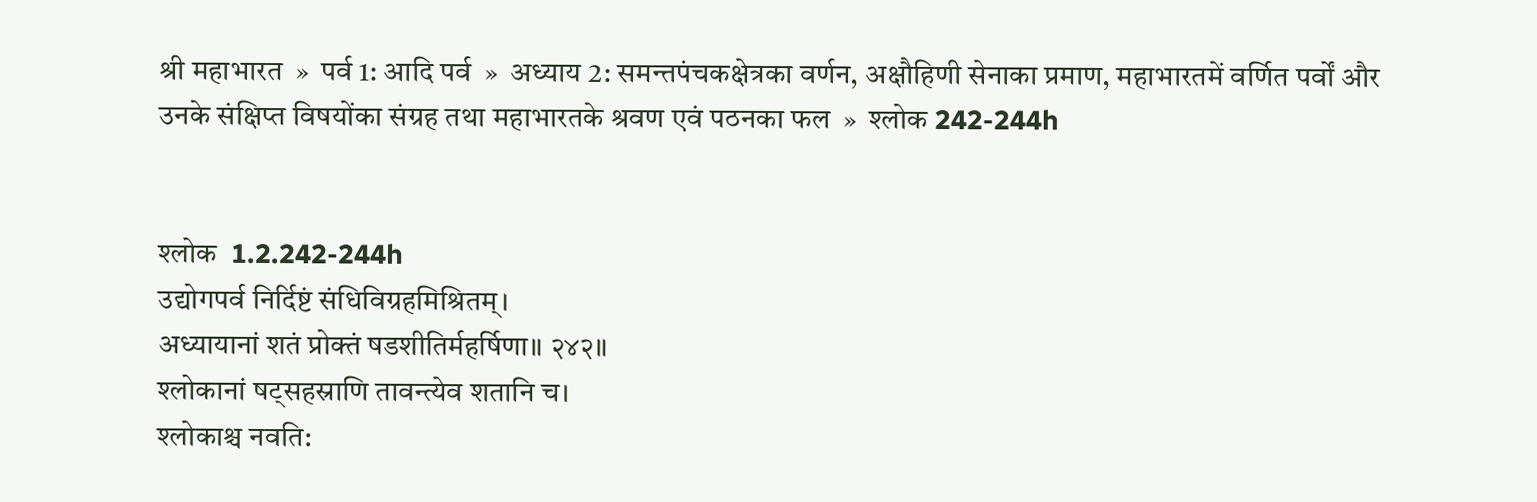श्री महाभारत  »  पर्व 1: आदि पर्व  »  अध्याय 2: समन्तपंचकक्षेत्रका वर्णन, अक्षौहिणी सेनाका प्रमाण, महाभारतमें वर्णित पर्वों और उनके संक्षिप्त विषयोंका संग्रह तथा महाभारतके श्रवण एवं पठनका फल  »  श्लोक 242-244h


श्लोक  1.2.242-244h
उद्योगपर्व निर्दिष्टं संधिविग्रहमिश्रितम्।
अध्यायानां शतं प्रोक्तं षडशीतिर्महर्षिणा॥ २४२॥
श्लोकानां षट्सहस्राणि तावन्त्येव शतानि च।
श्लोकाश्च नवति: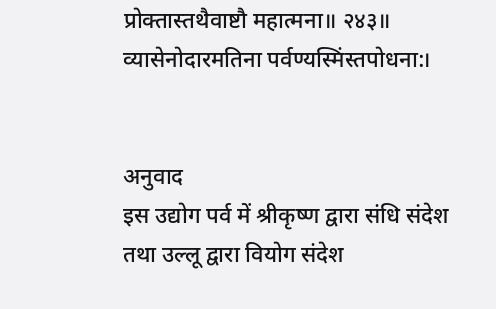प्रोक्तास्तथैवाष्टौ महात्मना॥ २४३॥
व्यासेनोदारमतिना पर्वण्यस्मिंस्तपोधना:।


अनुवाद
इस उद्योग पर्व में श्रीकृष्ण द्वारा संधि संदेश तथा उल्लू द्वारा वियोग संदेश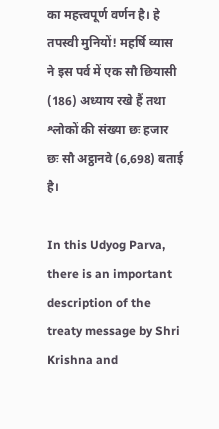का महत्त्वपूर्ण वर्णन है। हे तपस्वी मुनियों! महर्षि व्यास ने इस पर्व में एक सौ छियासी (186) अध्याय रखे हैं तथा श्लोकों की संख्या छः हजार छः सौ अट्ठानवे (6,698) बताई है।

In this Udyog Parva, there is an important description of the treaty message by Shri Krishna and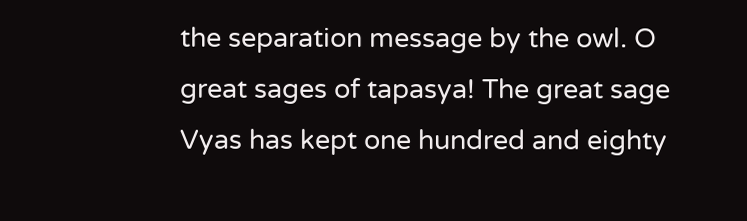the separation message by the owl. O great sages of tapasya! The great sage Vyas has kept one hundred and eighty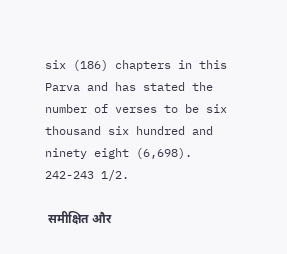six (186) chapters in this Parva and has stated the number of verses to be six thousand six hundred and ninety eight (6,698). 242-243 1/2.

 समीक्षित और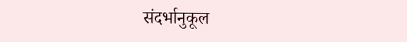संदर्भानुकूल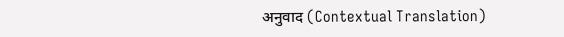अनुवाद (Contextual Translation)